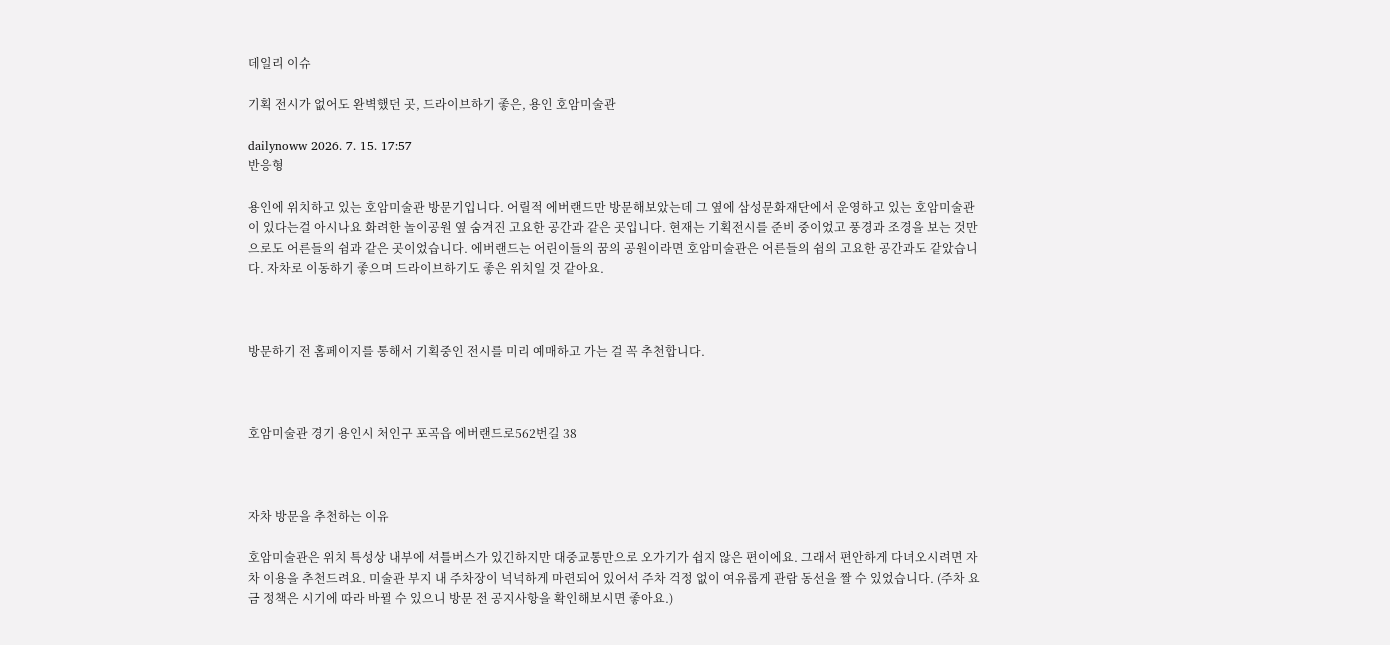데일리 이슈

기획 전시가 없어도 완벽했던 곳, 드라이브하기 좋은, 용인 호암미술관

dailynoww 2026. 7. 15. 17:57
반응형

용인에 위치하고 있는 호암미술관 방문기입니다. 어릴적 에버랜드만 방문해보았는데 그 옆에 삼성문화재단에서 운영하고 있는 호암미술관이 있다는걸 아시나요 화려한 놀이공원 옆 숨겨진 고요한 공간과 같은 곳입니다. 현재는 기획전시를 준비 중이었고 풍경과 조경을 보는 것만으로도 어른들의 쉼과 같은 곳이었습니다. 에버랜드는 어린이들의 꿈의 공원이라면 호암미술관은 어른들의 쉼의 고요한 공간과도 같았습니다. 자차로 이동하기 좋으며 드라이브하기도 좋은 위치일 것 같아요.



방문하기 전 홈페이지를 통해서 기획중인 전시를 미리 예매하고 가는 걸 꼭 추천합니다.



호암미술관 경기 용인시 처인구 포곡읍 에버랜드로562번길 38



자차 방문을 추천하는 이유

호암미술관은 위치 특성상 내부에 셔틀버스가 있긴하지만 대중교통만으로 오가기가 쉽지 않은 편이에요. 그래서 편안하게 다녀오시려면 자차 이용을 추천드려요. 미술관 부지 내 주차장이 넉넉하게 마련되어 있어서 주차 걱정 없이 여유롭게 관람 동선을 짤 수 있었습니다. (주차 요금 정책은 시기에 따라 바뀔 수 있으니 방문 전 공지사항을 확인해보시면 좋아요.)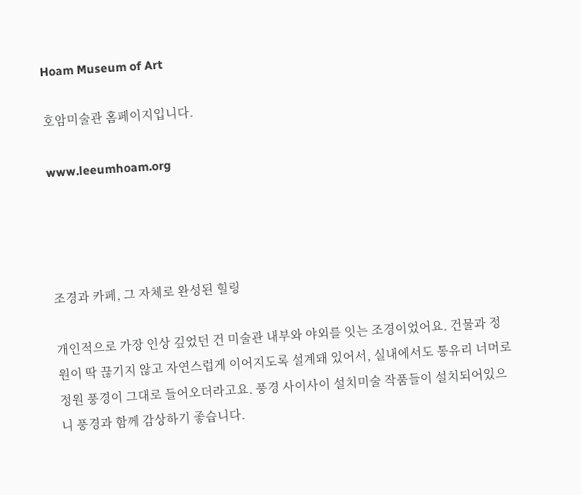Hoam Museum of Art

호암미술관 홈페이지입니다.

www.leeumhoam.org




조경과 카페, 그 자체로 완성된 힐링

개인적으로 가장 인상 깊었던 건 미술관 내부와 야외를 잇는 조경이었어요. 건물과 정원이 딱 끊기지 않고 자연스럽게 이어지도록 설계돼 있어서, 실내에서도 통유리 너머로 정원 풍경이 그대로 들어오더라고요. 풍경 사이사이 설치미술 작품들이 설치되어있으니 풍경과 함께 감상하기 좋습니다.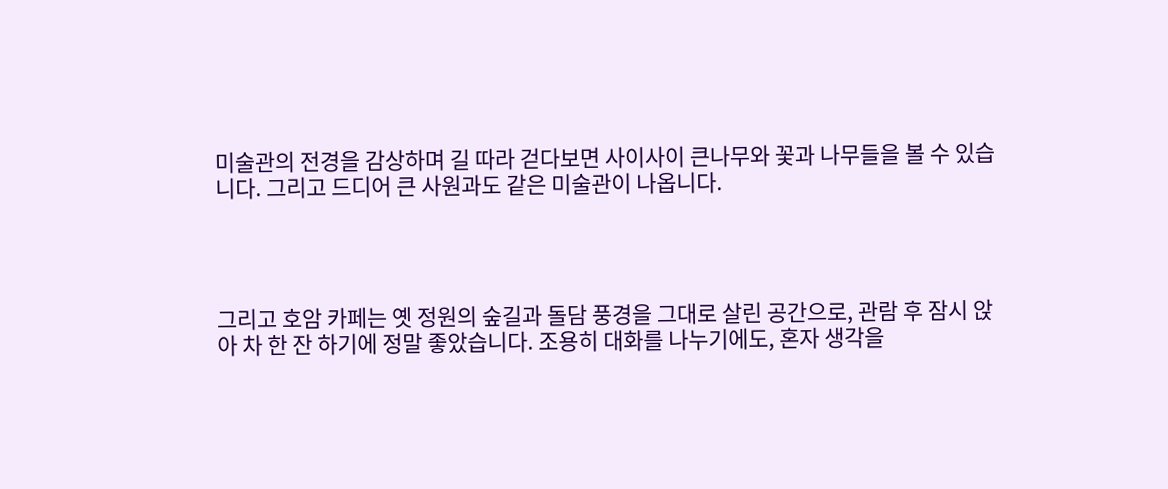미술관의 전경을 감상하며 길 따라 걷다보면 사이사이 큰나무와 꽃과 나무들을 볼 수 있습니다. 그리고 드디어 큰 사원과도 같은 미술관이 나옵니다.




그리고 호암 카페는 옛 정원의 숲길과 돌담 풍경을 그대로 살린 공간으로, 관람 후 잠시 앉아 차 한 잔 하기에 정말 좋았습니다. 조용히 대화를 나누기에도, 혼자 생각을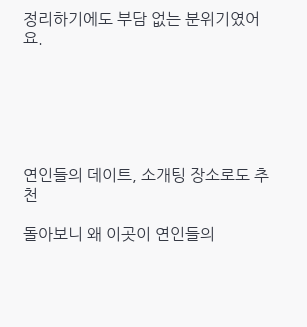정리하기에도 부담 없는 분위기였어요.






연인들의 데이트, 소개팅 장소로도 추천

돌아보니 왜 이곳이 연인들의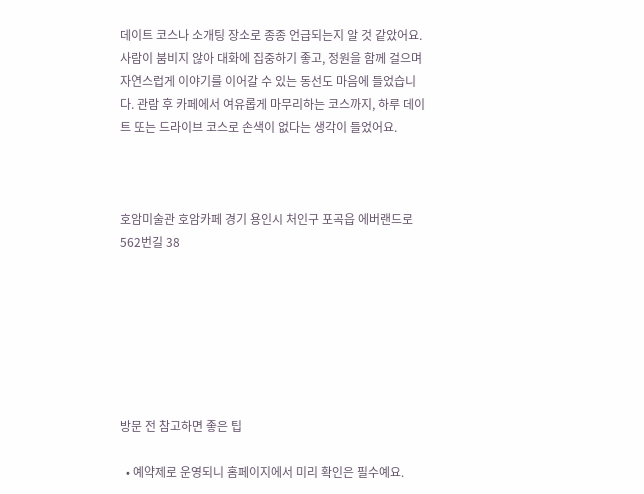데이트 코스나 소개팅 장소로 종종 언급되는지 알 것 같았어요. 사람이 붐비지 않아 대화에 집중하기 좋고, 정원을 함께 걸으며 자연스럽게 이야기를 이어갈 수 있는 동선도 마음에 들었습니다. 관람 후 카페에서 여유롭게 마무리하는 코스까지, 하루 데이트 또는 드라이브 코스로 손색이 없다는 생각이 들었어요.



호암미술관 호암카페 경기 용인시 처인구 포곡읍 에버랜드로562번길 38







방문 전 참고하면 좋은 팁

  • 예약제로 운영되니 홈페이지에서 미리 확인은 필수예요.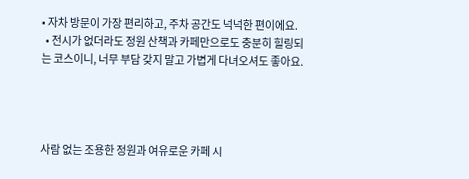• 자차 방문이 가장 편리하고, 주차 공간도 넉넉한 편이에요.
  • 전시가 없더라도 정원 산책과 카페만으로도 충분히 힐링되는 코스이니, 너무 부담 갖지 말고 가볍게 다녀오셔도 좋아요.




사람 없는 조용한 정원과 여유로운 카페 시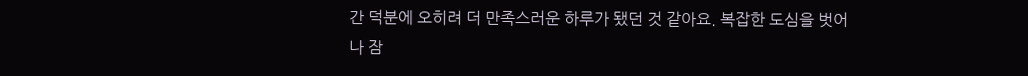간 덕분에 오히려 더 만족스러운 하루가 됐던 것 같아요. 복잡한 도심을 벗어나 잠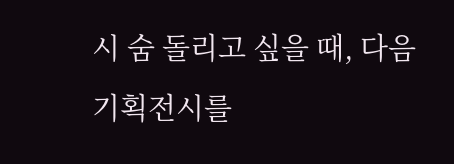시 숨 돌리고 싶을 때, 다음 기획전시를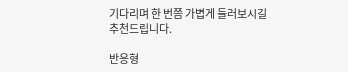기다리며 한 번쯤 가볍게 들러보시길 추천드립니다.

반응형